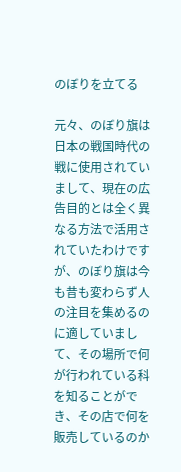のぼりを立てる

元々、のぼり旗は日本の戦国時代の戦に使用されていまして、現在の広告目的とは全く異なる方法で活用されていたわけですが、のぼり旗は今も昔も変わらず人の注目を集めるのに適していまして、その場所で何が行われている科を知ることができ、その店で何を販売しているのか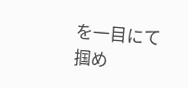を一目にて掴め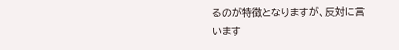るのが特徴となりますが、反対に言います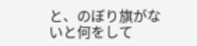と、のぼり旗がないと何をして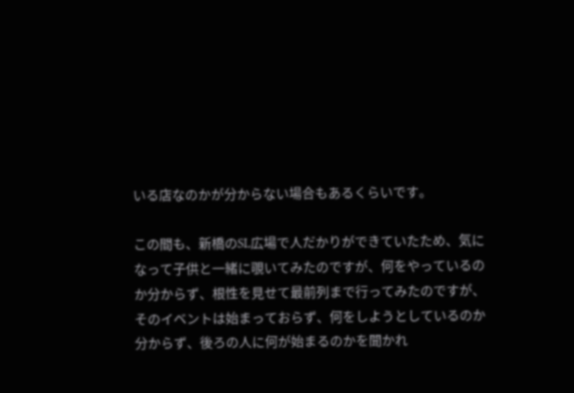いる店なのかが分からない場合もあるくらいです。

この間も、新橋のSL広場で人だかりができていたため、気になって子供と一緒に覗いてみたのですが、何をやっているのか分からず、根性を見せて最前列まで行ってみたのですが、そのイベントは始まっておらず、何をしようとしているのか分からず、後ろの人に何が始まるのかを聞かれ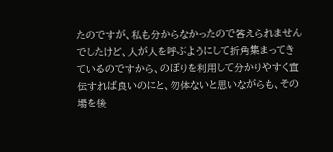たのですが、私も分からなかったので答えられませんでしたけど、人が人を呼ぶようにして折角集まってきているのですから、のぼりを利用して分かりやすく宣伝すれば良いのにと、勿体ないと思いながらも、その場を後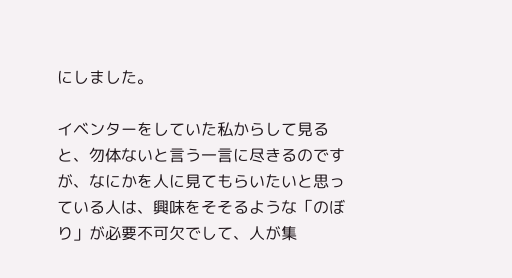にしました。

イベンターをしていた私からして見ると、勿体ないと言う一言に尽きるのですが、なにかを人に見てもらいたいと思っている人は、興味をそそるような「のぼり」が必要不可欠でして、人が集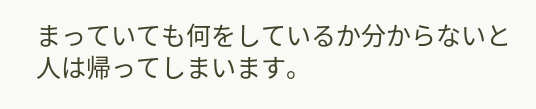まっていても何をしているか分からないと人は帰ってしまいます。